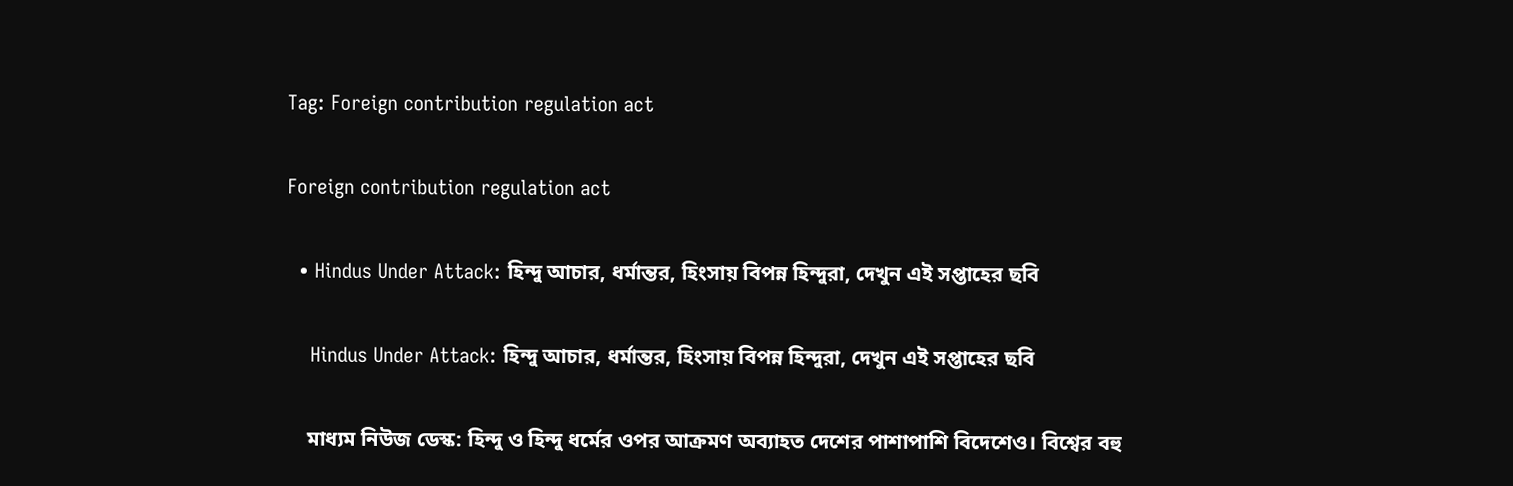Tag: Foreign contribution regulation act

Foreign contribution regulation act

  • Hindus Under Attack: হিন্দু আচার, ধর্মান্তর, হিংসায় বিপন্ন হিন্দুরা, দেখুন এই সপ্তাহের ছবি

    Hindus Under Attack: হিন্দু আচার, ধর্মান্তর, হিংসায় বিপন্ন হিন্দুরা, দেখুন এই সপ্তাহের ছবি

    মাধ্যম নিউজ ডেস্ক: হিন্দু ও হিন্দু ধর্মের ওপর আক্রমণ অব্যাহত দেশের পাশাপাশি বিদেশেও। বিশ্বের বহু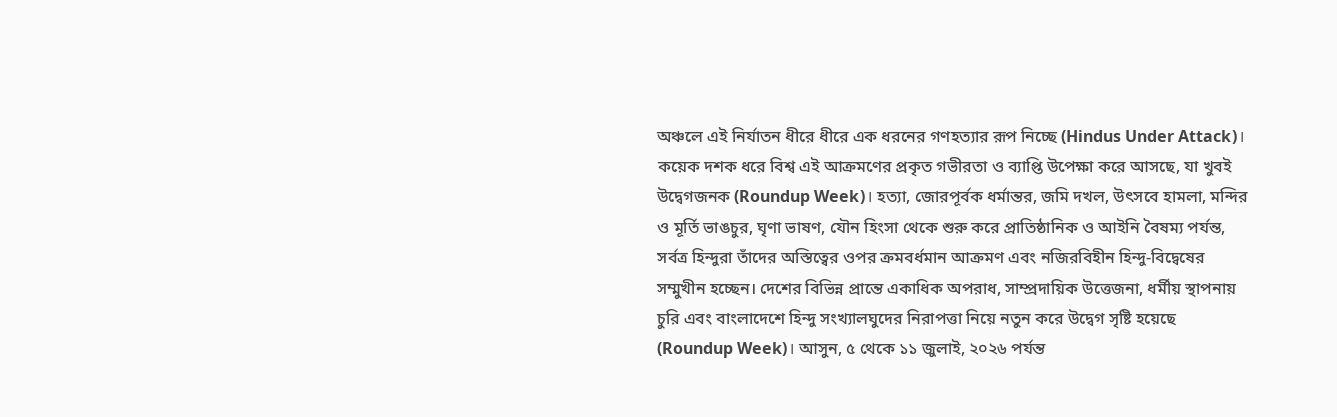অঞ্চলে এই নির্যাতন ধীরে ধীরে এক ধরনের গণহত্যার রূপ নিচ্ছে (Hindus Under Attack)। কয়েক দশক ধরে বিশ্ব এই আক্রমণের প্রকৃত গভীরতা ও ব্যাপ্তি উপেক্ষা করে আসছে, যা খুবই উদ্বেগজনক (Roundup Week)। হত্যা, জোরপূর্বক ধর্মান্তর, জমি দখল, উৎসবে হামলা, মন্দির ও মূর্তি ভাঙচুর, ঘৃণা ভাষণ, যৌন হিংসা থেকে শুরু করে প্রাতিষ্ঠানিক ও আইনি বৈষম্য পর্যন্ত, সর্বত্র হিন্দুরা তাঁদের অস্তিত্বের ওপর ক্রমবর্ধমান আক্রমণ এবং নজিরবিহীন হিন্দু-বিদ্বেষের সম্মুখীন হচ্ছেন। দেশের বিভিন্ন প্রান্তে একাধিক অপরাধ, সাম্প্রদায়িক উত্তেজনা, ধর্মীয় স্থাপনায় চুরি এবং বাংলাদেশে হিন্দু সংখ্যালঘুদের নিরাপত্তা নিয়ে নতুন করে উদ্বেগ সৃষ্টি হয়েছে (Roundup Week)। আসুন, ৫ থেকে ১১ জুলাই, ২০২৬ পর্যন্ত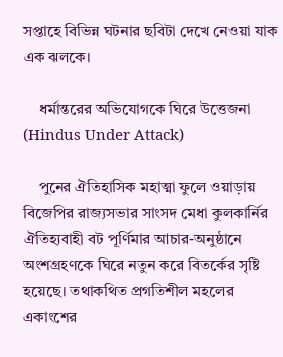সপ্তাহে বিভিন্ন ঘটনার ছবিটা দেখে নেওয়া যাক এক ঝলকে।

    ধর্মান্তরের অভিযোগকে ঘিরে উত্তেজনা (Hindus Under Attack)

    পুনের ঐতিহাসিক মহাত্মা ফুলে ওয়াড়ায় বিজেপির রাজ্যসভার সাংসদ মেধা কুলকার্নির ঐতিহ্যবাহী বট পূর্ণিমার আচার-অনুষ্ঠানে অংশগ্রহণকে ঘিরে নতুন করে বিতর্কের সৃষ্টি হয়েছে। তথাকথিত প্রগতিশীল মহলের একাংশের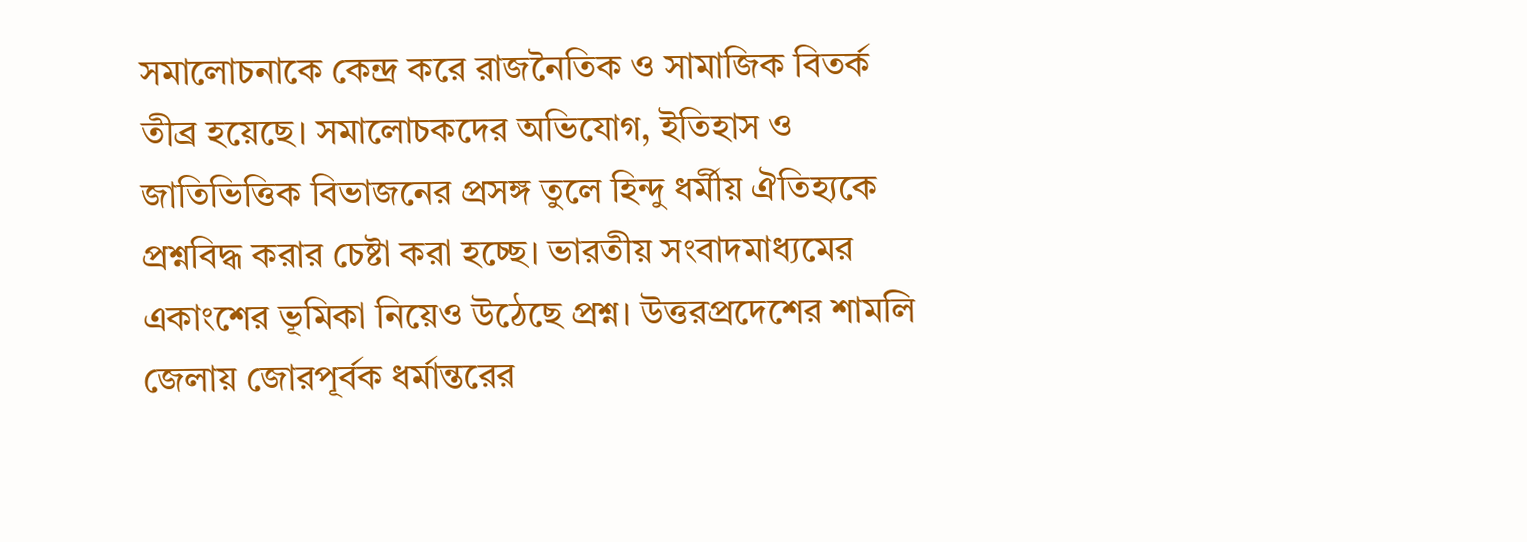সমালোচনাকে কেন্দ্র করে রাজনৈতিক ও সামাজিক বিতর্ক তীব্র হয়েছে। সমালোচকদের অভিযোগ, ইতিহাস ও জাতিভিত্তিক বিভাজনের প্রসঙ্গ তুলে হিন্দু ধর্মীয় ঐতিহ্যকে প্রশ্নবিদ্ধ করার চেষ্টা করা হচ্ছে। ভারতীয় সংবাদমাধ্যমের একাংশের ভূমিকা নিয়েও উঠেছে প্রশ্ন। উত্তরপ্রদেশের শামলি জেলায় জোরপূর্বক ধর্মান্তরের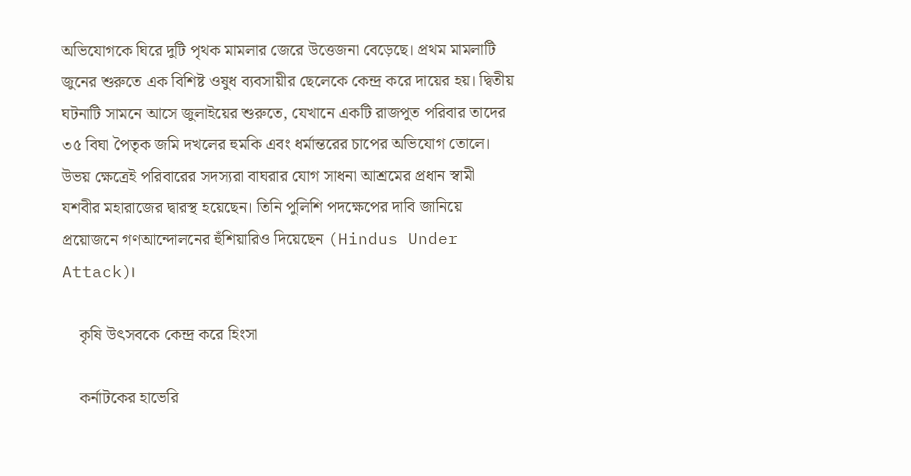অভিযোগকে ঘিরে দুটি পৃথক মামলার জেরে উত্তেজনা বেড়েছে। প্রথম মামলাটি জুনের শুরুতে এক বিশিষ্ট ওষুধ ব্যবসায়ীর ছেলেকে কেন্দ্র করে দায়ের হয়। দ্বিতীয় ঘটনাটি সামনে আসে জুলাইয়ের শুরুতে, যেখানে একটি রাজপুত পরিবার তাদের ৩৫ বিঘা পৈতৃক জমি দখলের হুমকি এবং ধর্মান্তরের চাপের অভিযোগ তোলে। উভয় ক্ষেত্রেই পরিবারের সদস্যরা বাঘরার যোগ সাধনা আশ্রমের প্রধান স্বামী যশবীর মহারাজের দ্বারস্থ হয়েছেন। তিনি পুলিশি পদক্ষেপের দাবি জানিয়ে প্রয়োজনে গণআন্দোলনের হুঁশিয়ারিও দিয়েছেন (Hindus Under Attack)।

    কৃষি উৎসবকে কেন্দ্র করে হিংসা

    কর্নাটকের হাভেরি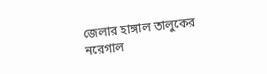জেলার হাঙ্গাল তালুকের নরেগাল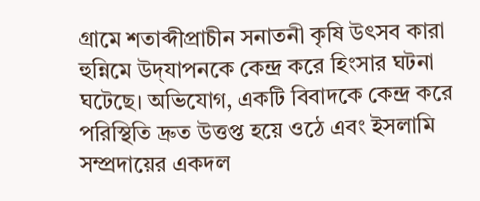গ্রামে শতাব্দীপ্রাচীন সনাতনী কৃষি উৎসব কারা হুন্নিমে উদ্‌যাপনকে কেন্দ্র করে হিংসার ঘটনা ঘটেছে। অভিযোগ, একটি বিবাদকে কেন্দ্র করে পরিস্থিতি দ্রুত উত্তপ্ত হয়ে ওঠে এবং ইসলামি সম্প্রদায়ের একদল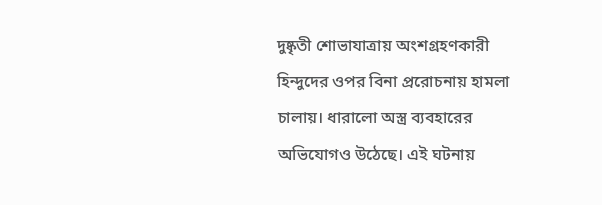দুষ্কৃতী শোভাযাত্রায় অংশগ্রহণকারী হিন্দুদের ওপর বিনা প্ররোচনায় হামলা চালায়। ধারালো অস্ত্র ব্যবহারের অভিযোগও উঠেছে। এই ঘটনায়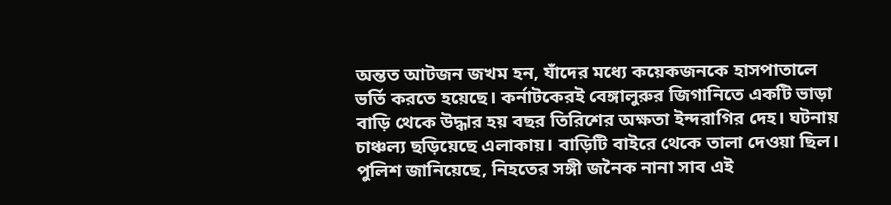অন্তত আটজন জখম হন, যাঁদের মধ্যে কয়েকজনকে হাসপাতালে ভর্তি করতে হয়েছে। কর্নাটকেরই বেঙ্গালুরুর জিগানিতে একটি ভাড়া বাড়ি থেকে উদ্ধার হয় বছর তিরিশের অক্ষতা ইন্দরাগির দেহ। ঘটনায় চাঞ্চল্য ছড়িয়েছে এলাকায়। বাড়িটি বাইরে থেকে তালা দেওয়া ছিল। পুলিশ জানিয়েছে, নিহতের সঙ্গী জনৈক নানা সাব এই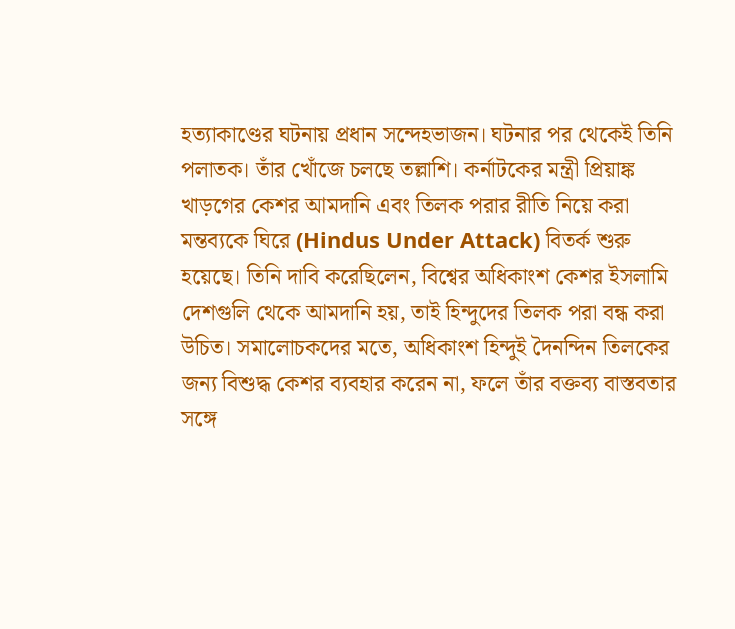হত্যাকাণ্ডের ঘটনায় প্রধান সন্দেহভাজন। ঘটনার পর থেকেই তিনি পলাতক। তাঁর খোঁজে চলছে তল্লাশি। কর্নাটকের মন্ত্রী প্রিয়াঙ্ক খাড়গের কেশর আমদানি এবং তিলক পরার রীতি নিয়ে করা মন্তব্যকে ঘিরে (Hindus Under Attack) বিতর্ক শুরু হয়েছে। তিনি দাবি করেছিলেন, বিশ্বের অধিকাংশ কেশর ইসলামি দেশগুলি থেকে আমদানি হয়, তাই হিন্দুদের তিলক পরা বন্ধ করা উচিত। সমালোচকদের মতে, অধিকাংশ হিন্দুই দৈনন্দিন তিলকের জন্য বিশুদ্ধ কেশর ব্যবহার করেন না, ফলে তাঁর বক্তব্য বাস্তবতার সঙ্গে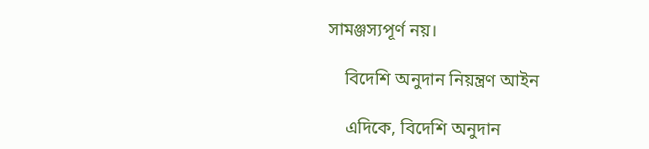সামঞ্জস্যপূর্ণ নয়।

    বিদেশি অনুদান নিয়ন্ত্রণ আইন

    এদিকে, বিদেশি অনুদান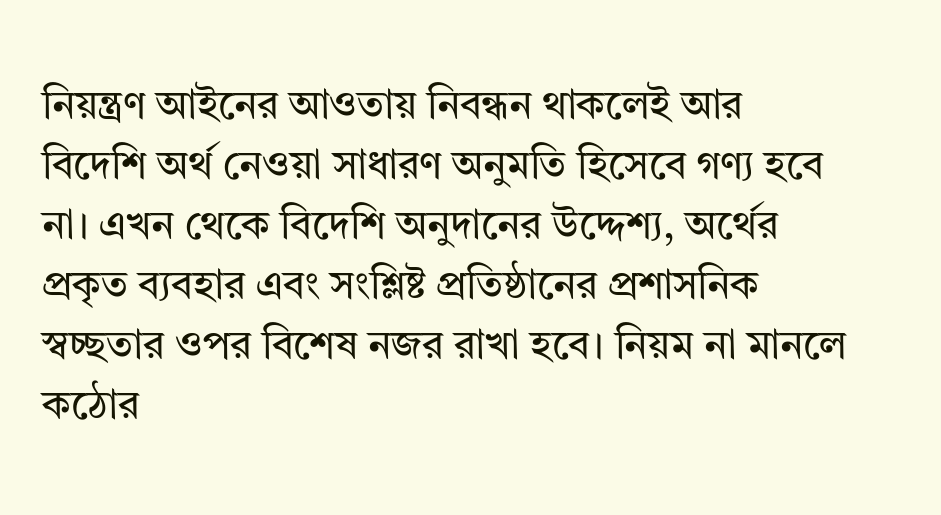নিয়ন্ত্রণ আইনের আওতায় নিবন্ধন থাকলেই আর বিদেশি অর্থ নেওয়া সাধারণ অনুমতি হিসেবে গণ্য হবে না। এখন থেকে বিদেশি অনুদানের উদ্দেশ্য, অর্থের প্রকৃত ব্যবহার এবং সংশ্লিষ্ট প্রতিষ্ঠানের প্রশাসনিক স্বচ্ছতার ওপর বিশেষ নজর রাখা হবে। নিয়ম না মানলে কঠোর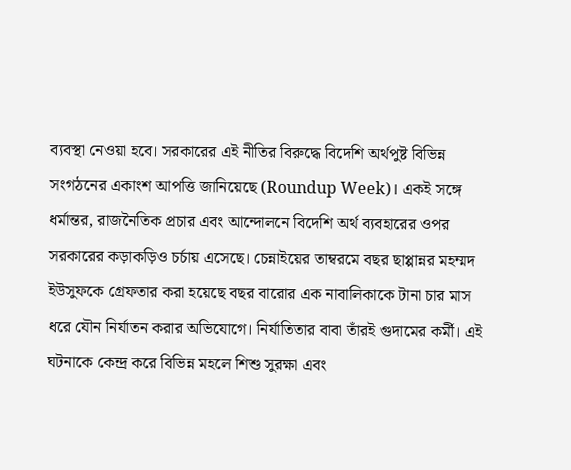ব্যবস্থা নেওয়া হবে। সরকারের এই নীতির বিরুদ্ধে বিদেশি অর্থপুষ্ট বিভিন্ন সংগঠনের একাংশ আপত্তি জানিয়েছে (Roundup Week)। একই সঙ্গে ধর্মান্তর, রাজনৈতিক প্রচার এবং আন্দোলনে বিদেশি অর্থ ব্যবহারের ওপর সরকারের কড়াকড়িও চর্চায় এসেছে। চেন্নাইয়ের তাম্বরমে বছর ছাপ্পান্নর মহম্মদ ইউসুফকে গ্রেফতার করা হয়েছে বছর বারোর এক নাবালিকাকে টানা চার মাস ধরে যৌন নির্যাতন করার অভিযোগে। নির্যাতিতার বাবা তাঁরই গুদামের কর্মী। এই ঘটনাকে কেন্দ্র করে বিভিন্ন মহলে শিশু সুরক্ষা এবং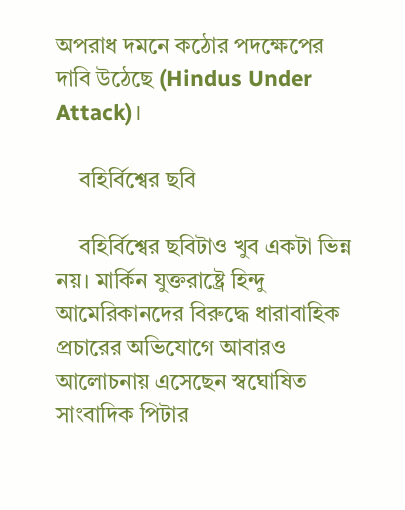অপরাধ দমনে কঠোর পদক্ষেপের দাবি উঠেছে (Hindus Under Attack)।

    বহির্বিশ্বের ছবি

    বহির্বিশ্বের ছবিটাও খুব একটা ভিন্ন নয়। মার্কিন যুক্তরাষ্ট্রে হিন্দু আমেরিকানদের বিরুদ্ধে ধারাবাহিক প্রচারের অভিযোগে আবারও আলোচনায় এসেছেন স্বঘোষিত সাংবাদিক পিটার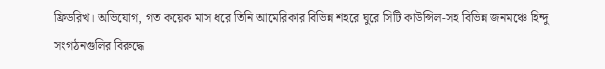ফ্রিডরিখ। অভিযোগ, গত কয়েক মাস ধরে তিনি আমেরিকার বিভিন্ন শহরে ঘুরে সিটি কাউন্সিল-সহ বিভিন্ন জনমঞ্চে হিন্দু সংগঠনগুলির বিরুদ্ধে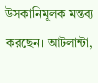উসকানিমূলক মন্তব্য করছেন। আটলান্টা,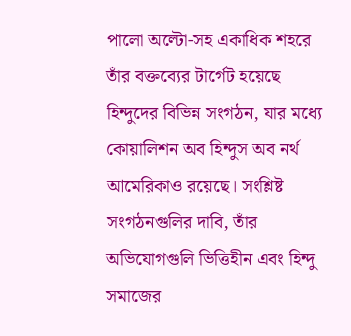পালো অল্টো-সহ একাধিক শহরে তাঁর বক্তব্যের টার্গেট হয়েছে হিন্দুদের বিভিন্ন সংগঠন, যার মধ্যে কোয়ালিশন অব হিন্দুস অব নর্থ আমেরিকাও রয়েছে। সংশ্লিষ্ট সংগঠনগুলির দাবি, তাঁর অভিযোগগুলি ভিত্তিহীন এবং হিন্দু সমাজের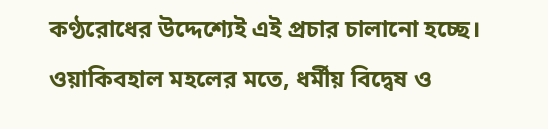কণ্ঠরোধের উদ্দেশ্যেই এই প্রচার চালানো হচ্ছে। ওয়াকিবহাল মহলের মতে, ধর্মীয় বিদ্বেষ ও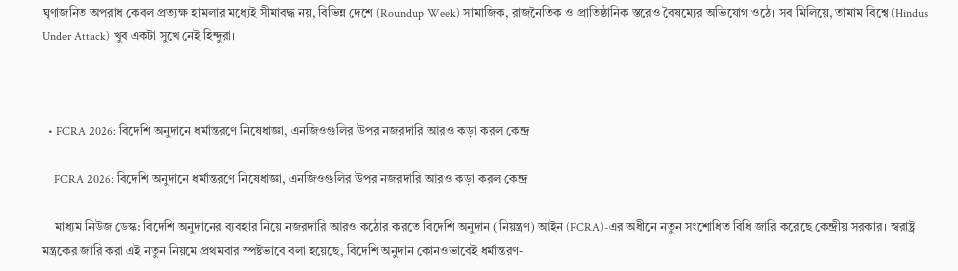ঘৃণাজনিত অপরাধ কেবল প্রত্যক্ষ হামলার মধ্যেই সীমাবদ্ধ নয়, বিভিন্ন দেশে (Roundup Week) সামাজিক, রাজনৈতিক ও প্রাতিষ্ঠানিক স্তরেও বৈষম্যের অভিযোগ ওঠে। সব মিলিয়ে, তামাম বিশ্বে (Hindus Under Attack) খুব একটা সুখে নেই হিন্দুরা।



  • FCRA 2026: বিদেশি অনুদানে ধর্মান্তরণে নিষেধাজ্ঞা, এনজিওগুলির উপর নজরদারি আরও কড়া করল কেন্দ্র

    FCRA 2026: বিদেশি অনুদানে ধর্মান্তরণে নিষেধাজ্ঞা, এনজিওগুলির উপর নজরদারি আরও কড়া করল কেন্দ্র

    মাধ্যম নিউজ ডেস্ক: বিদেশি অনুদানের ব্যবহার নিয়ে নজরদারি আরও কঠোর করতে বিদেশি অনুদান (নিয়ন্ত্রণ) আইন (FCRA)-এর অধীনে নতুন সংশোধিত বিধি জারি করেছে কেন্দ্রীয় সরকার। স্বরাষ্ট্র মন্ত্রকের জারি করা এই নতুন নিয়মে প্রথমবার স্পষ্টভাবে বলা হয়েছে, বিদেশি অনুদান কোনওভাবেই ধর্মান্তরণ-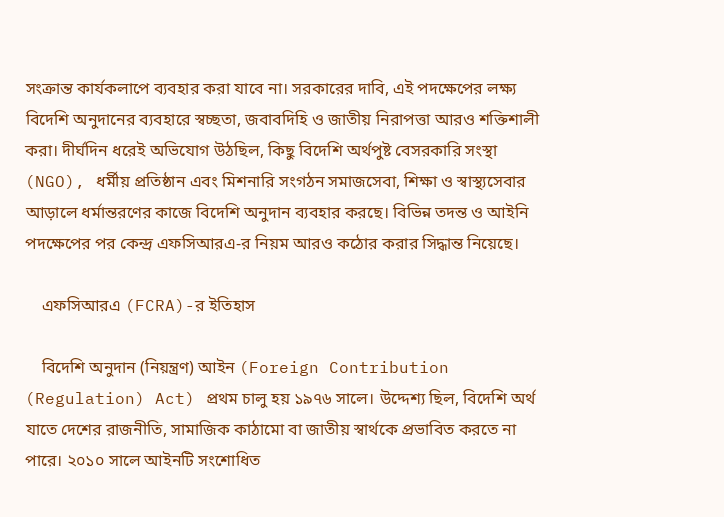সংক্রান্ত কার্যকলাপে ব্যবহার করা যাবে না। সরকারের দাবি, এই পদক্ষেপের লক্ষ্য বিদেশি অনুদানের ব্যবহারে স্বচ্ছতা, জবাবদিহি ও জাতীয় নিরাপত্তা আরও শক্তিশালী করা। দীর্ঘদিন ধরেই অভিযোগ উঠছিল, কিছু বিদেশি অর্থপুষ্ট বেসরকারি সংস্থা (NGO), ধর্মীয় প্রতিষ্ঠান এবং মিশনারি সংগঠন সমাজসেবা, শিক্ষা ও স্বাস্থ্যসেবার আড়ালে ধর্মান্তরণের কাজে বিদেশি অনুদান ব্যবহার করছে। বিভিন্ন তদন্ত ও আইনি পদক্ষেপের পর কেন্দ্র এফসিআরএ-র নিয়ম আরও কঠোর করার সিদ্ধান্ত নিয়েছে।

    এফসিআরএ (FCRA)-র ইতিহাস

    বিদেশি অনুদান (নিয়ন্ত্রণ) আইন (Foreign Contribution (Regulation) Act) প্রথম চালু হয় ১৯৭৬ সালে। উদ্দেশ্য ছিল, বিদেশি অর্থ যাতে দেশের রাজনীতি, সামাজিক কাঠামো বা জাতীয় স্বার্থকে প্রভাবিত করতে না পারে। ২০১০ সালে আইনটি সংশোধিত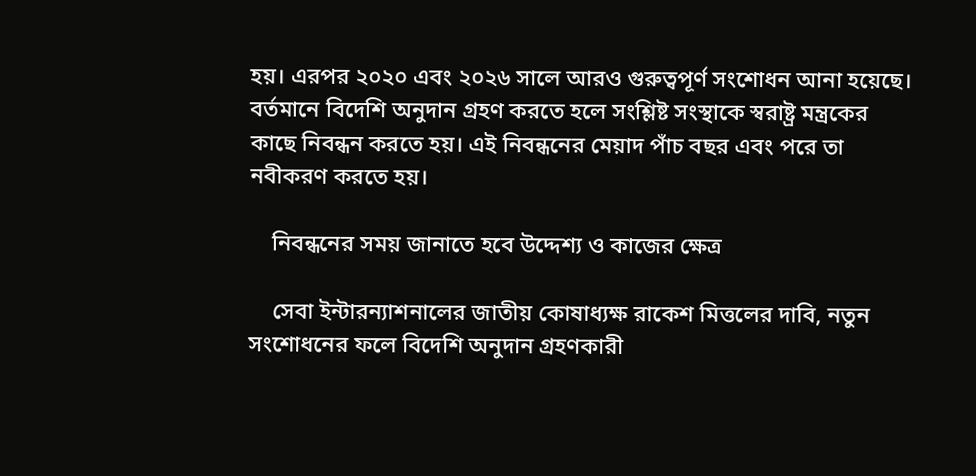হয়। এরপর ২০২০ এবং ২০২৬ সালে আরও গুরুত্বপূর্ণ সংশোধন আনা হয়েছে। বর্তমানে বিদেশি অনুদান গ্রহণ করতে হলে সংশ্লিষ্ট সংস্থাকে স্বরাষ্ট্র মন্ত্রকের কাছে নিবন্ধন করতে হয়। এই নিবন্ধনের মেয়াদ পাঁচ বছর এবং পরে তা নবীকরণ করতে হয়।

    নিবন্ধনের সময় জানাতে হবে উদ্দেশ্য ও কাজের ক্ষেত্র

    সেবা ইন্টারন্যাশনালের জাতীয় কোষাধ্যক্ষ রাকেশ মিত্তলের দাবি, নতুন সংশোধনের ফলে বিদেশি অনুদান গ্রহণকারী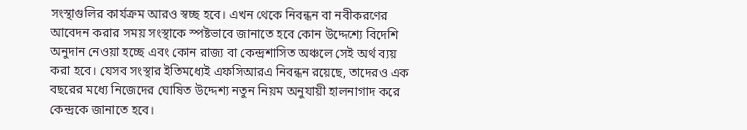সংস্থাগুলির কার্যক্রম আরও স্বচ্ছ হবে। এখন থেকে নিবন্ধন বা নবীকরণের আবেদন করার সময় সংস্থাকে স্পষ্টভাবে জানাতে হবে কোন উদ্দেশ্যে বিদেশি অনুদান নেওয়া হচ্ছে এবং কোন রাজ্য বা কেন্দ্রশাসিত অঞ্চলে সেই অর্থ ব্যয় করা হবে। যেসব সংস্থার ইতিমধ্যেই এফসিআরএ নিবন্ধন রয়েছে, তাদেরও এক বছরের মধ্যে নিজেদের ঘোষিত উদ্দেশ্য নতুন নিয়ম অনুযায়ী হালনাগাদ করে কেন্দ্রকে জানাতে হবে।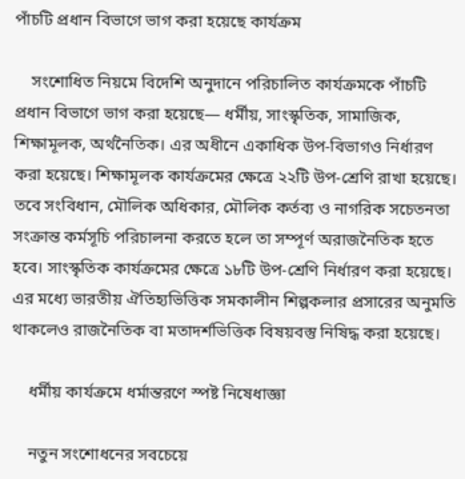পাঁচটি প্রধান বিভাগে ভাগ করা হয়েছে কার্যক্রম

    সংশোধিত নিয়মে বিদেশি অনুদানে পরিচালিত কার্যক্রমকে পাঁচটি প্রধান বিভাগে ভাগ করা হয়েছে— ধর্মীয়, সাংস্কৃতিক, সামাজিক, শিক্ষামূলক, অর্থনৈতিক। এর অধীনে একাধিক উপ-বিভাগও নির্ধারণ করা হয়েছে। শিক্ষামূলক কার্যক্রমের ক্ষেত্রে ২২টি উপ-শ্রেণি রাখা হয়েছে। তবে সংবিধান, মৌলিক অধিকার, মৌলিক কর্তব্য ও নাগরিক সচেতনতা সংক্রান্ত কর্মসূচি পরিচালনা করতে হলে তা সম্পূর্ণ অরাজনৈতিক হতে হবে। সাংস্কৃতিক কার্যক্রমের ক্ষেত্রে ১৮টি উপ-শ্রেণি নির্ধারণ করা হয়েছে। এর মধ্যে ভারতীয় ঐতিহ্যভিত্তিক সমকালীন শিল্পকলার প্রসারের অনুমতি থাকলেও রাজনৈতিক বা মতাদর্শভিত্তিক বিষয়বস্তু নিষিদ্ধ করা হয়েছে।

    ধর্মীয় কার্যক্রমে ধর্মান্তরণে স্পষ্ট নিষেধাজ্ঞা

    নতুন সংশোধনের সবচেয়ে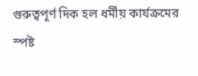গুরুত্বপূর্ণ দিক হল ধর্মীয় কার্যক্রমের স্পষ্ট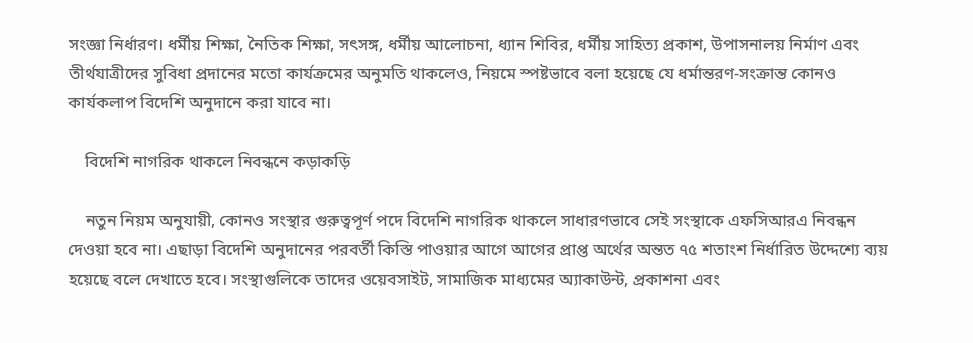সংজ্ঞা নির্ধারণ। ধর্মীয় শিক্ষা, নৈতিক শিক্ষা, সৎসঙ্গ, ধর্মীয় আলোচনা, ধ্যান শিবির, ধর্মীয় সাহিত্য প্রকাশ, উপাসনালয় নির্মাণ এবং তীর্থযাত্রীদের সুবিধা প্রদানের মতো কার্যক্রমের অনুমতি থাকলেও, নিয়মে স্পষ্টভাবে বলা হয়েছে যে ধর্মান্তরণ-সংক্রান্ত কোনও কার্যকলাপ বিদেশি অনুদানে করা যাবে না।

    বিদেশি নাগরিক থাকলে নিবন্ধনে কড়াকড়ি

    নতুন নিয়ম অনুযায়ী, কোনও সংস্থার গুরুত্বপূর্ণ পদে বিদেশি নাগরিক থাকলে সাধারণভাবে সেই সংস্থাকে এফসিআরএ নিবন্ধন দেওয়া হবে না। এছাড়া বিদেশি অনুদানের পরবর্তী কিস্তি পাওয়ার আগে আগের প্রাপ্ত অর্থের অন্তত ৭৫ শতাংশ নির্ধারিত উদ্দেশ্যে ব্যয় হয়েছে বলে দেখাতে হবে। সংস্থাগুলিকে তাদের ওয়েবসাইট, সামাজিক মাধ্যমের অ্যাকাউন্ট, প্রকাশনা এবং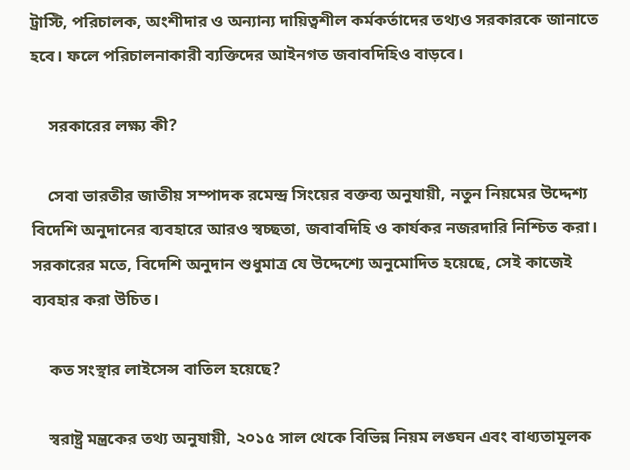ট্রাস্টি, পরিচালক, অংশীদার ও অন্যান্য দায়িত্বশীল কর্মকর্তাদের তথ্যও সরকারকে জানাতে হবে। ফলে পরিচালনাকারী ব্যক্তিদের আইনগত জবাবদিহিও বাড়বে।

    সরকারের লক্ষ্য কী?

    সেবা ভারতীর জাতীয় সম্পাদক রমেন্দ্র সিংয়ের বক্তব্য অনুযায়ী, নতুন নিয়মের উদ্দেশ্য বিদেশি অনুদানের ব্যবহারে আরও স্বচ্ছতা, জবাবদিহি ও কার্যকর নজরদারি নিশ্চিত করা। সরকারের মতে, বিদেশি অনুদান শুধুমাত্র যে উদ্দেশ্যে অনুমোদিত হয়েছে, সেই কাজেই ব্যবহার করা উচিত।

    কত সংস্থার লাইসেন্স বাতিল হয়েছে?

    স্বরাষ্ট্র মন্ত্রকের তথ্য অনুযায়ী, ২০১৫ সাল থেকে বিভিন্ন নিয়ম লঙ্ঘন এবং বাধ্যতামূলক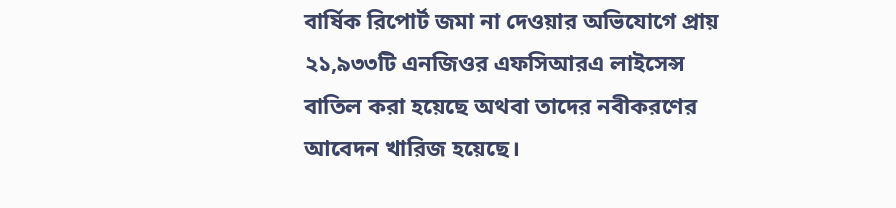বার্ষিক রিপোর্ট জমা না দেওয়ার অভিযোগে প্রায় ২১,৯৩৩টি এনজিওর এফসিআরএ লাইসেন্স বাতিল করা হয়েছে অথবা তাদের নবীকরণের আবেদন খারিজ হয়েছে।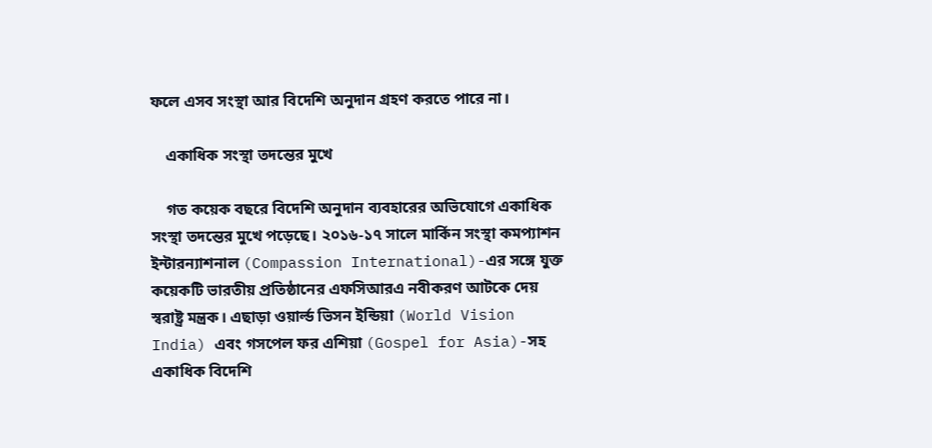ফলে এসব সংস্থা আর বিদেশি অনুদান গ্রহণ করতে পারে না।

    একাধিক সংস্থা তদন্তের মুখে

    গত কয়েক বছরে বিদেশি অনুদান ব্যবহারের অভিযোগে একাধিক সংস্থা তদন্তের মুখে পড়েছে। ২০১৬-১৭ সালে মার্কিন সংস্থা কমপ্যাশন ইন্টারন্যাশনাল (Compassion International)-এর সঙ্গে যুক্ত কয়েকটি ভারতীয় প্রতিষ্ঠানের এফসিআরএ নবীকরণ আটকে দেয় স্বরাষ্ট্র মন্ত্রক। এছাড়া ওয়ার্ল্ড ভিসন ইন্ডিয়া (World Vision India) এবং গসপেল ফর এশিয়া (Gospel for Asia)-সহ একাধিক বিদেশি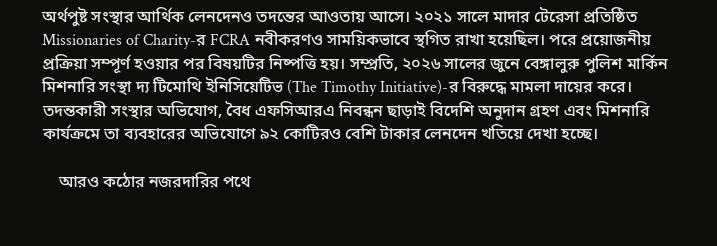অর্থপুষ্ট সংস্থার আর্থিক লেনদেনও তদন্তের আওতায় আসে। ২০২১ সালে মাদার টেরেসা প্রতিষ্ঠিত Missionaries of Charity-র FCRA নবীকরণও সাময়িকভাবে স্থগিত রাখা হয়েছিল। পরে প্রয়োজনীয় প্রক্রিয়া সম্পূর্ণ হওয়ার পর বিষয়টির নিষ্পত্তি হয়। সম্প্রতি, ২০২৬ সালের জুনে বেঙ্গালুরু পুলিশ মার্কিন মিশনারি সংস্থা দ্য টিমোথি ইনিসিয়েটিভ (The Timothy Initiative)-র বিরুদ্ধে মামলা দায়ের করে। তদন্তকারী সংস্থার অভিযোগ, বৈধ এফসিআরএ নিবন্ধন ছাড়াই বিদেশি অনুদান গ্রহণ এবং মিশনারি কার্যক্রমে তা ব্যবহারের অভিযোগে ৯২ কোটিরও বেশি টাকার লেনদেন খতিয়ে দেখা হচ্ছে।

    আরও কঠোর নজরদারির পথে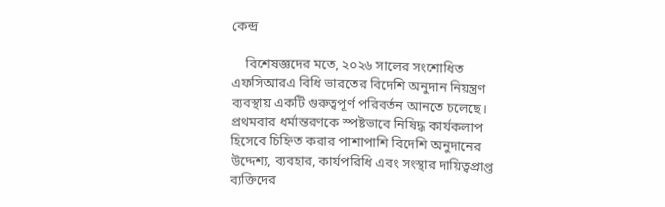কেন্দ্র

    বিশেষজ্ঞদের মতে, ২০২৬ সালের সংশোধিত এফসিআরএ বিধি ভারতের বিদেশি অনুদান নিয়ন্ত্রণ ব্যবস্থায় একটি গুরুত্বপূর্ণ পরিবর্তন আনতে চলেছে। প্রথমবার ধর্মান্তরণকে স্পষ্টভাবে নিষিদ্ধ কার্যকলাপ হিসেবে চিহ্নিত করার পাশাপাশি বিদেশি অনুদানের উদ্দেশ্য, ব্যবহার, কার্যপরিধি এবং সংস্থার দায়িত্বপ্রাপ্ত ব্যক্তিদের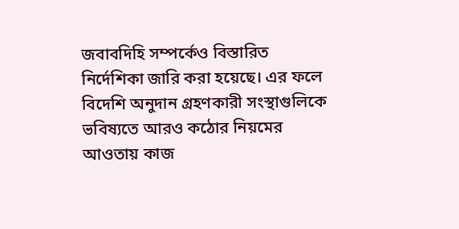জবাবদিহি সম্পর্কেও বিস্তারিত নির্দেশিকা জারি করা হয়েছে। এর ফলে বিদেশি অনুদান গ্রহণকারী সংস্থাগুলিকে ভবিষ্যতে আরও কঠোর নিয়মের আওতায় কাজ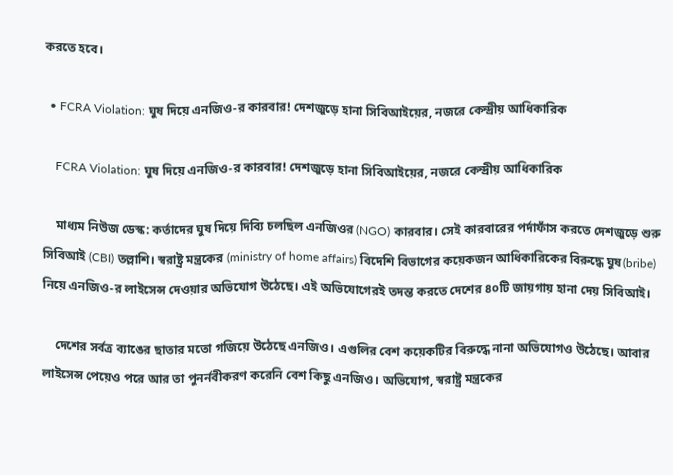করতে হবে।

  • FCRA Violation: ঘুষ দিয়ে এনজিও-র কারবার! দেশজুড়ে হানা সিবিআইয়ের, নজরে কেন্দ্রীয় আধিকারিক

    FCRA Violation: ঘুষ দিয়ে এনজিও-র কারবার! দেশজুড়ে হানা সিবিআইয়ের, নজরে কেন্দ্রীয় আধিকারিক

    মাধ্যম নিউজ ডেস্ক: কর্তাদের ঘুষ দিয়ে দিব্যি চলছিল এনজিওর (NGO) কারবার। সেই কারবারের পর্দাফাঁস করতে দেশজুড়ে শুরু সিবিআই (CBI) তল্লাশি। স্বরাষ্ট্র মন্ত্রকের (ministry of home affairs) বিদেশি বিভাগের কয়েকজন আধিকারিকের বিরুদ্ধে ঘুষ(bribe) নিয়ে এনজিও-র লাইসেন্স দেওয়ার অভিযোগ উঠেছে। এই অভিযোগেরই তদন্ত করতে দেশের ৪০টি জায়গায় হানা দেয় সিবিআই।

    দেশের সর্বত্র ব্যাঙের ছাতার মতো গজিয়ে উঠেছে এনজিও। এগুলির বেশ কয়েকটির বিরুদ্ধে নানা অভিযোগও উঠেছে। আবার লাইসেন্স পেয়েও পরে আর তা পুনর্নবীকরণ করেনি বেশ কিছু এনজিও। অভিযোগ, স্বরাষ্ট্র মন্ত্রকের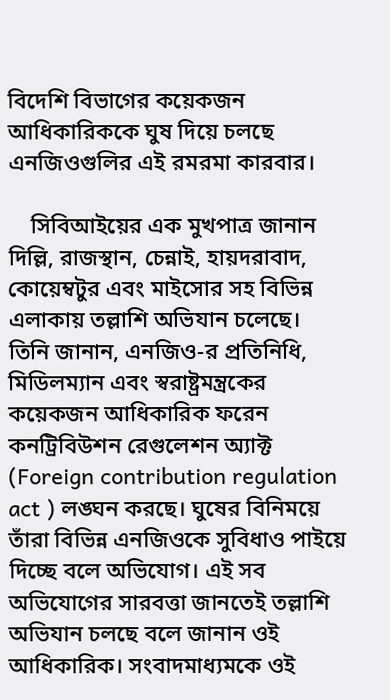বিদেশি বিভাগের কয়েকজন আধিকারিককে ঘুষ দিয়ে চলছে এনজিওগুলির এই রমরমা কারবার।

    সিবিআইয়ের এক মুখপাত্র জানান দিল্লি, রাজস্থান, চেন্নাই, হায়দরাবাদ, কোয়েম্বটুর এবং মাইসোর সহ বিভিন্ন এলাকায় তল্লাশি অভিযান চলেছে। তিনি জানান, এনজিও-র প্রতিনিধি, মিডিলম্যান এবং স্বরাষ্ট্রমন্ত্রকের কয়েকজন আধিকারিক ফরেন কনট্রিবিউশন রেগুলেশন অ্যাক্ট (Foreign contribution regulation act ) লঙ্ঘন করছে। ঘুষের বিনিময়ে তাঁরা বিভিন্ন এনজিওকে সুবিধাও পাইয়ে দিচ্ছে বলে অভিযোগ। এই সব অভিযোগের সারবত্তা জানতেই তল্লাশি অভিযান চলছে বলে জানান ওই আধিকারিক। সংবাদমাধ্যমকে ওই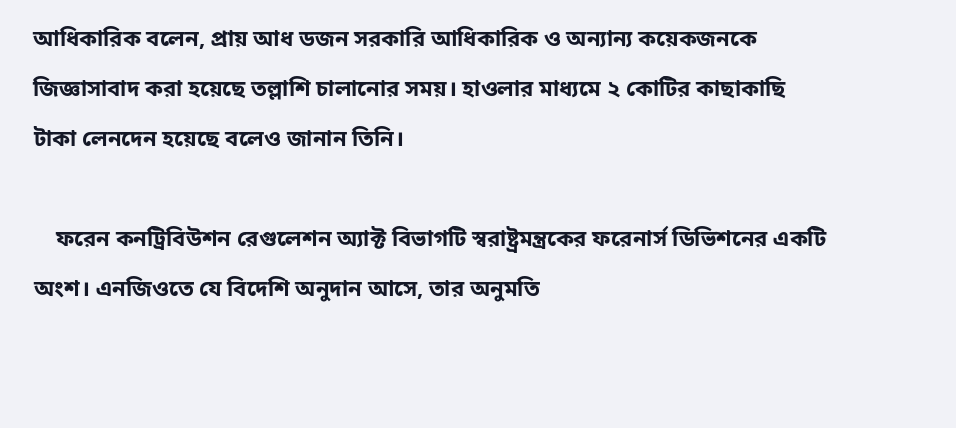আধিকারিক বলেন, প্রায় আধ ডজন সরকারি আধিকারিক ও অন্যান্য কয়েকজনকে জিজ্ঞাসাবাদ করা হয়েছে তল্লাশি চালানোর সময়। হাওলার মাধ্যমে ২ কোটির কাছাকাছি টাকা লেনদেন হয়েছে বলেও জানান তিনি।

    ফরেন কনট্রিবিউশন রেগুলেশন অ্যাক্ট বিভাগটি স্বরাষ্ট্রমন্ত্রকের ফরেনার্স ডিভিশনের একটি অংশ। এনজিওতে যে বিদেশি অনুদান আসে, তার অনুমতি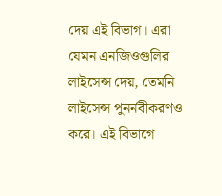দেয় এই বিভাগ। এরা যেমন এনজিওগুলির লাইসেন্স দেয়, তেমনি লাইসেন্স পুনর্নবীকরণও করে। এই বিভাগে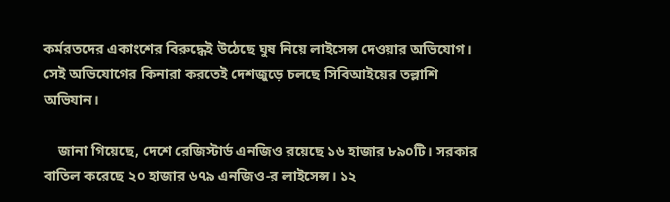কর্মরতদের একাংশের বিরুদ্ধেই উঠেছে ঘুষ নিয়ে লাইসেন্স দেওয়ার অভিযোগ। সেই অভিযোগের কিনারা করতেই দেশজুড়ে চলছে সিবিআইয়ের তল্লাশি অভিযান।

    জানা গিয়েছে, দেশে রেজিস্টার্ড এনজিও রয়েছে ১৬ হাজার ৮৯০টি। সরকার বাতিল করেছে ২০ হাজার ৬৭৯ এনজিও-র লাইসেন্স। ১২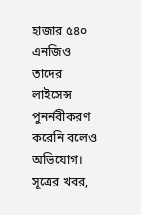হাজার ৫৪০ এনজিও তাদের লাইসেন্স পুনর্নবীকরণ করেনি বলেও অভিযোগ। সূত্রের খবর,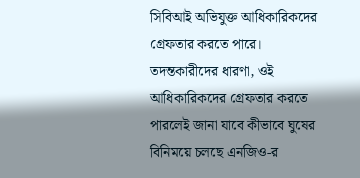সিবিআই অভিযুক্ত আধিকারিকদের গ্রেফতার করতে পারে। তদন্তকারীদের ধারণা, ওই আধিকারিকদের গ্রেফতার করতে পারলেই জানা যাবে কীভাবে ঘুষের বিনিময়ে চলছে এনজিও-র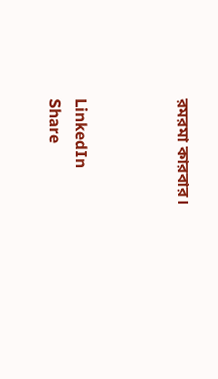রমরমা কারবার।



LinkedIn
Share